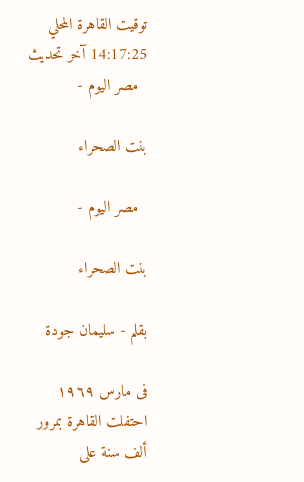توقيت القاهرة المحلي 14:17:25 آخر تحديث
  مصر اليوم -

بنت الصحراء

  مصر اليوم -

بنت الصحراء

بقلم - سليمان جودة

فى مارس ١٩٦٩ احتفلت القاهرة بمرور ألف سنة على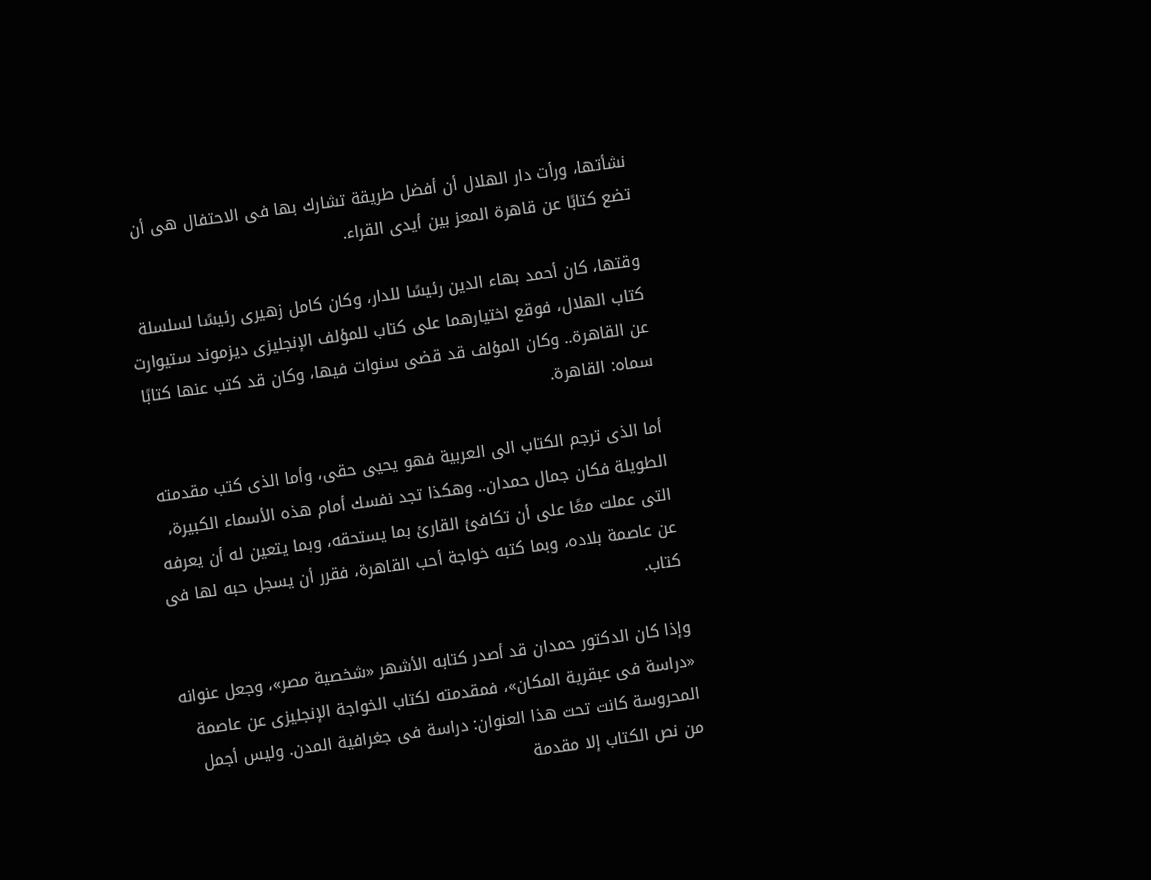نشأتها، ورأت دار الهلال أن أفضل طريقة تشارك بها فى الاحتفال هى أن تضع كتابًا عن قاهرة المعز بين أيدى القراء.

وقتها، كان أحمد بهاء الدين رئيسًا للدار، وكان كامل زهيرى رئيسًا لسلسلة كتاب الهلال، فوقع اختيارهما على كتاب للمؤلف الإنجليزى ديزموند ستيوارت عن القاهرة.. وكان المؤلف قد قضى سنوات فيها، وكان قد كتب عنها كتابًا سماه: القاهرة.

أما الذى ترجم الكتاب الى العربية فهو يحيى حقى، وأما الذى كتب مقدمته الطويلة فكان جمال حمدان.. وهكذا تجد نفسك أمام هذه الأسماء الكبيرة، التى عملت معًا على أن تكافئ القارئ بما يستحقه، وبما يتعين له أن يعرفه عن عاصمة بلاده، وبما كتبه خواجة أحب القاهرة، فقرر أن يسجل حبه لها فى كتاب.

وإذا كان الدكتور حمدان قد أصدر كتابه الأشهر «شخصية مصر»، وجعل عنوانه «دراسة فى عبقرية المكان»، فمقدمته لكتاب الخواجة الإنجليزى عن عاصمة المحروسة كانت تحت هذا العنوان: دراسة فى جغرافية المدن. وليس أجمل من نص الكتاب إلا مقدمة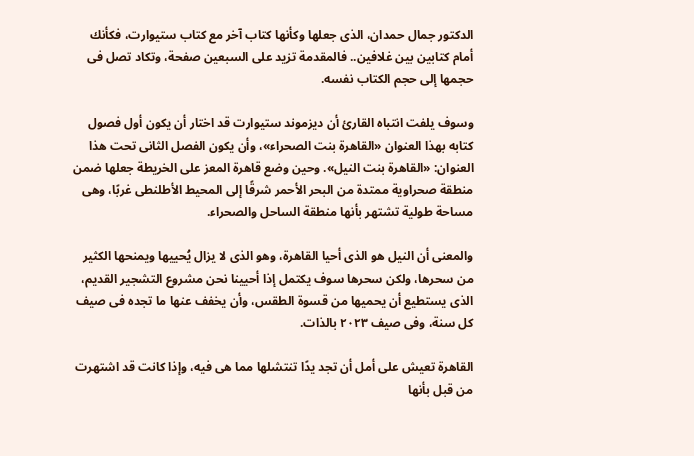الدكتور جمال حمدان، الذى جعلها وكأنها كتاب آخر مع كتاب ستيوارت، فكأنك أمام كتابين بين غلافين.. فالمقدمة تزيد على السبعين صفحة، وتكاد تصل فى حجمها إلى حجم الكتاب نفسه.

وسوف يلفت انتباه القارئ أن ديزموند ستيوارت قد اختار أن يكون أول فصول كتابه بهذا العنوان «القاهرة بنت الصحراء»، وأن يكون الفصل الثانى تحت هذا العنوان: «القاهرة بنت النيل». وحين وضع قاهرة المعز على الخريطة جعلها ضمن منطقة صحراوية ممتدة من البحر الأحمر شرقًا إلى المحيط الأطلنطى غربًا، وهى مساحة طولية تشتهر بأنها منطقة الساحل والصحراء.

والمعنى أن النيل هو الذى أحيا القاهرة، وهو الذى لا يزال يُحييها ويمنحها الكثير من سحرها، ولكن سحرها سوف يكتمل إذا أحيينا نحن مشروع التشجير القديم، الذى يستطيع أن يحميها من قسوة الطقس، وأن يخفف عنها ما تجده فى صيف كل سنة، وفى صيف ٢٠٢٣ بالذات.

القاهرة تعيش على أمل أن تجد يدًا تنتشلها مما هى فيه، وإذا كانت قد اشتهرت من قبل بأنها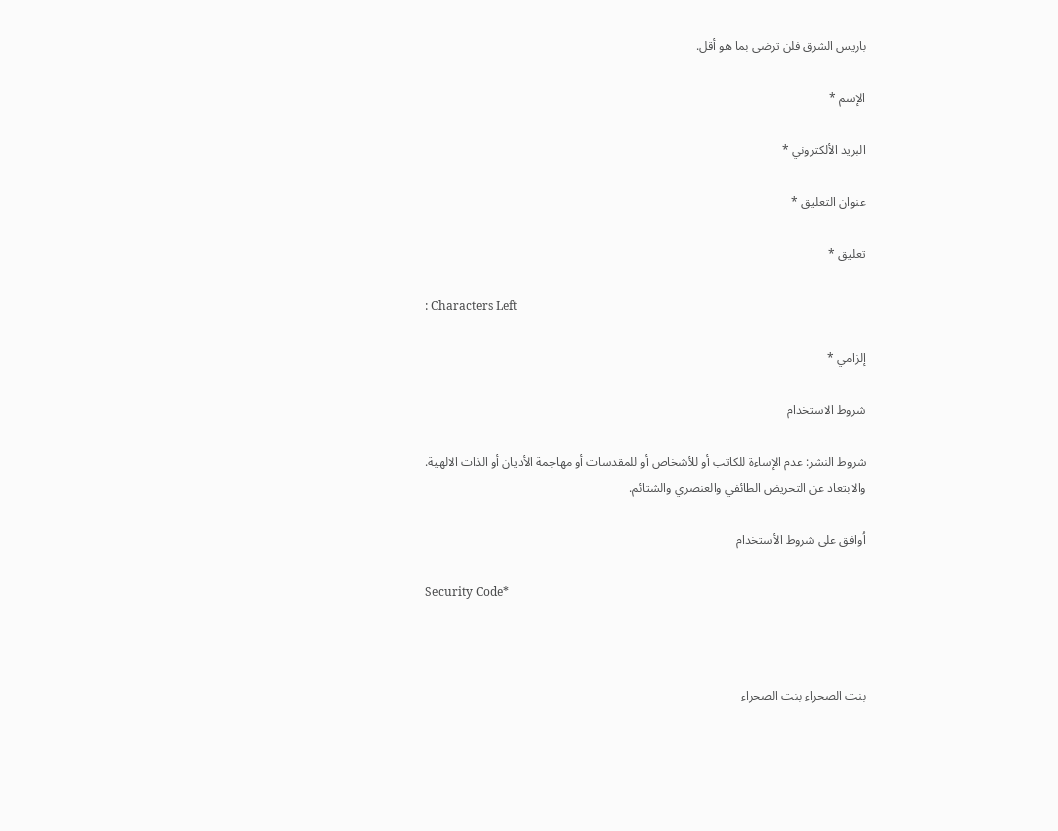باريس الشرق فلن ترضى بما هو أقل.

الإسم *

البريد الألكتروني *

عنوان التعليق *

تعليق *

: Characters Left

إلزامي *

شروط الاستخدام

شروط النشر: عدم الإساءة للكاتب أو للأشخاص أو للمقدسات أو مهاجمة الأديان أو الذات الالهية. والابتعاد عن التحريض الطائفي والعنصري والشتائم.

اُوافق على شروط الأستخدام

Security Code*



بنت الصحراء بنت الصحراء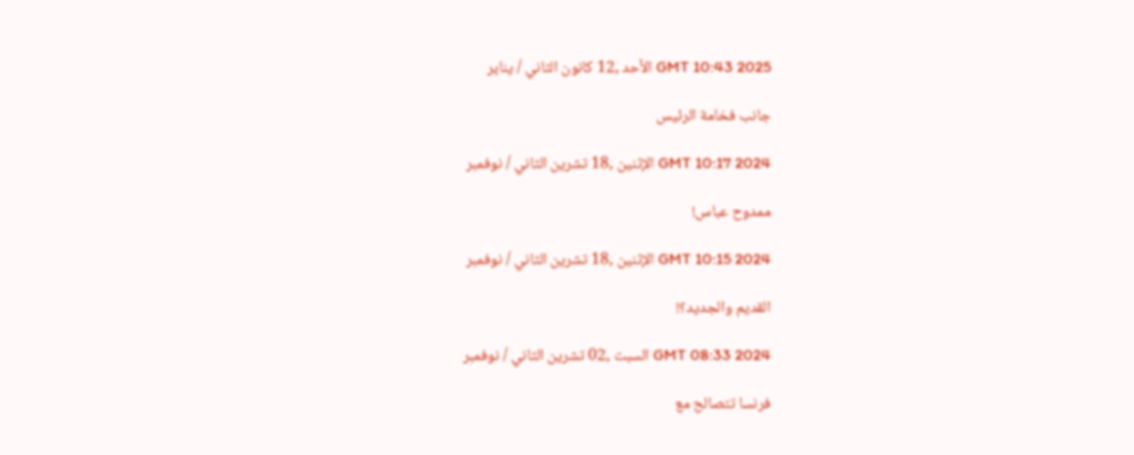GMT 10:43 2025 الأحد ,12 كانون الثاني / يناير

جانب فخامة الرئيس

GMT 10:17 2024 الإثنين ,18 تشرين الثاني / نوفمبر

ممدوح عباس!

GMT 10:15 2024 الإثنين ,18 تشرين الثاني / نوفمبر

القديم والجديد؟!

GMT 08:33 2024 السبت ,02 تشرين الثاني / نوفمبر

فرنسا تتصالح مع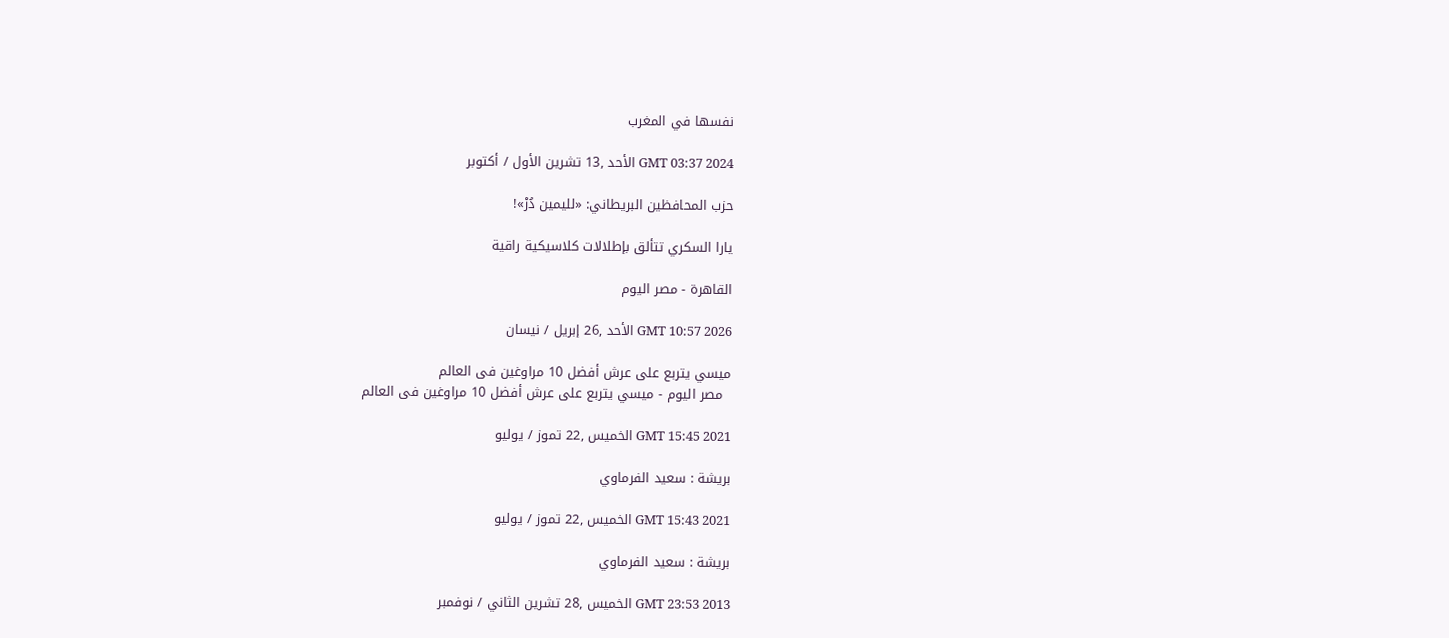نفسها في المغرب

GMT 03:37 2024 الأحد ,13 تشرين الأول / أكتوبر

حزب المحافظين البريطاني: «لليمين دُرْ»!

يارا السكري تتألق بإطلالات كلاسيكية راقية

القاهرة - مصر اليوم

GMT 10:57 2026 الأحد ,26 إبريل / نيسان

ميسي يتربع على عرش أفضل 10 مراوغين فى العالم
  مصر اليوم - ميسي يتربع على عرش أفضل 10 مراوغين فى العالم

GMT 15:45 2021 الخميس ,22 تموز / يوليو

بريشة : سعيد الفرماوي

GMT 15:43 2021 الخميس ,22 تموز / يوليو

بريشة : سعيد الفرماوي

GMT 23:53 2013 الخميس ,28 تشرين الثاني / نوفمبر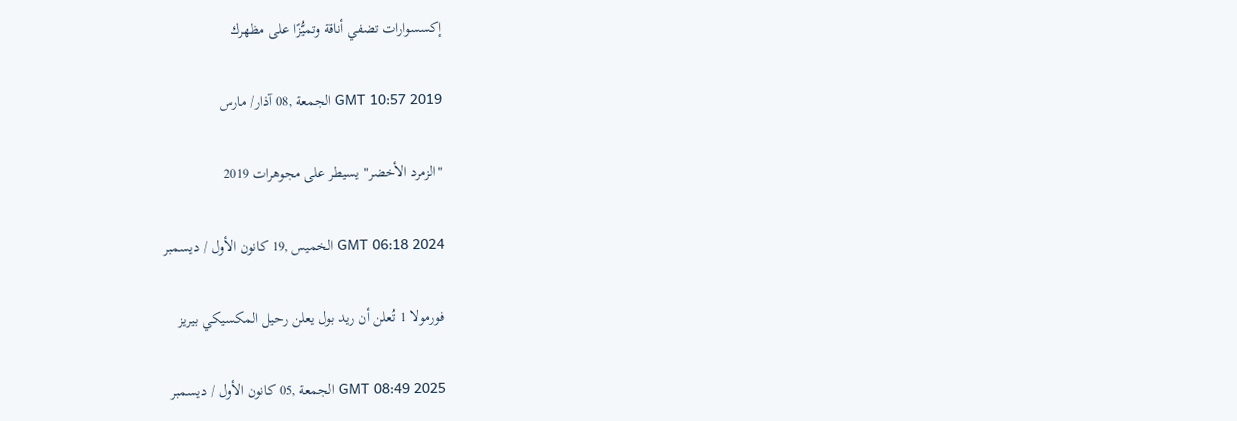إكسسوارات تضفي أناقة وتميُّزًا على مظهرك

GMT 10:57 2019 الجمعة ,08 آذار/ مارس

"الزمرد الأخضر" يسيطر على مجوهرات 2019

GMT 06:18 2024 الخميس ,19 كانون الأول / ديسمبر

فورمولا 1 تُعلن أن ريد بول يعلن رحيل المكسيكي بيريز

GMT 08:49 2025 الجمعة ,05 كانون الأول / ديسمبر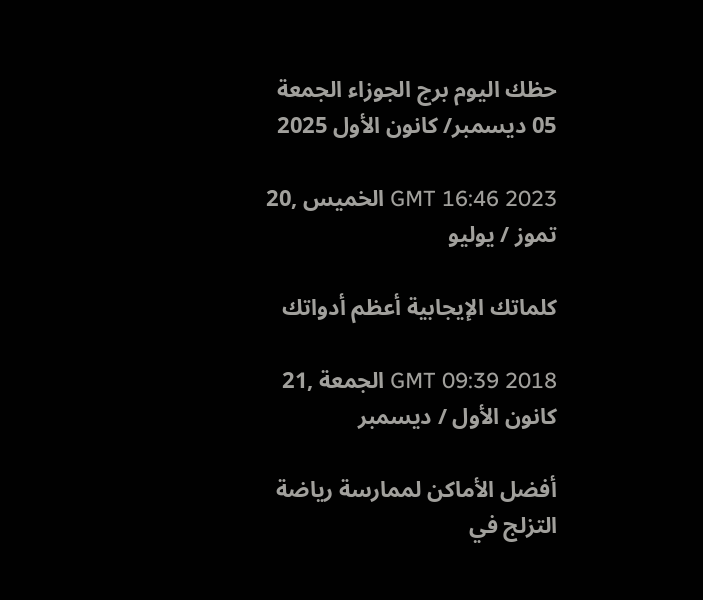حظك اليوم برج الجوزاء الجمعة 05 ديسمبر/ كانون الأول 2025

GMT 16:46 2023 الخميس ,20 تموز / يوليو

كلماتك الإيجابية أعظم أدواتك

GMT 09:39 2018 الجمعة ,21 كانون الأول / ديسمبر

أفضل الأماكن لممارسة رياضة التزلج في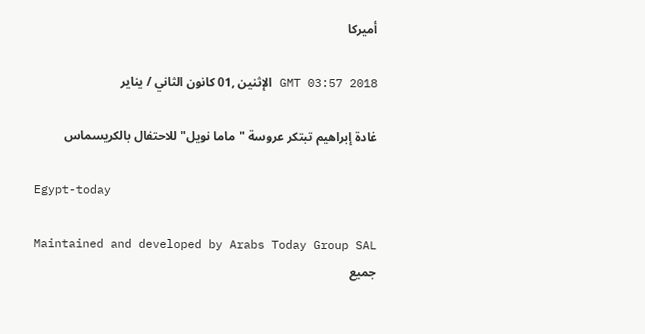أميركا

GMT 03:57 2018 الإثنين ,01 كانون الثاني / يناير

غادة إبراهيم تبتكر عروسة "ماما نويل" للاحتفال بالكريسماس

Egypt-today

Maintained and developed by Arabs Today Group SAL
جميع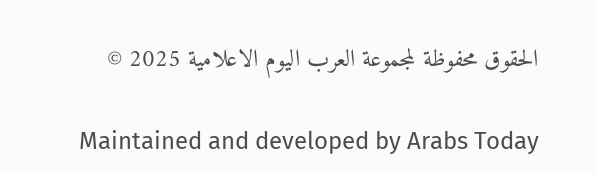الحقوق محفوظة لمجموعة العرب اليوم الاعلامية 2025 ©

Maintained and developed by Arabs Today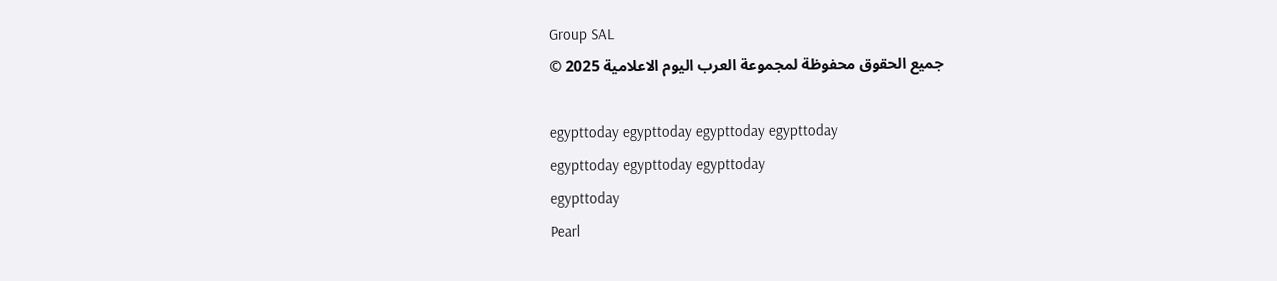Group SAL
جميع الحقوق محفوظة لمجموعة العرب اليوم الاعلامية 2025 ©

egypttoday egypttoday egypttoday egypttoday
egypttoday egypttoday egypttoday
egypttoday
Pearl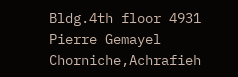Bldg.4th floor 4931 Pierre Gemayel Chorniche,Achrafieh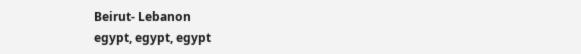Beirut- Lebanon
egypt, egypt, egypt